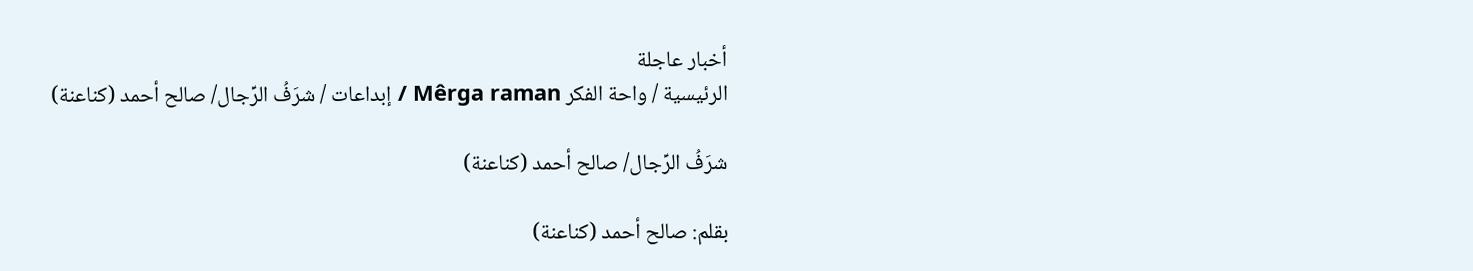أخبار عاجلة
الرئيسية / واحة الفكر Mêrga raman / إبداعات / شرَفُ الرِّجال/ صالح أحمد (كناعنة)

شرَفُ الرِّجال/ صالح أحمد (كناعنة)

بقلم: صالح أحمد (كناعنة)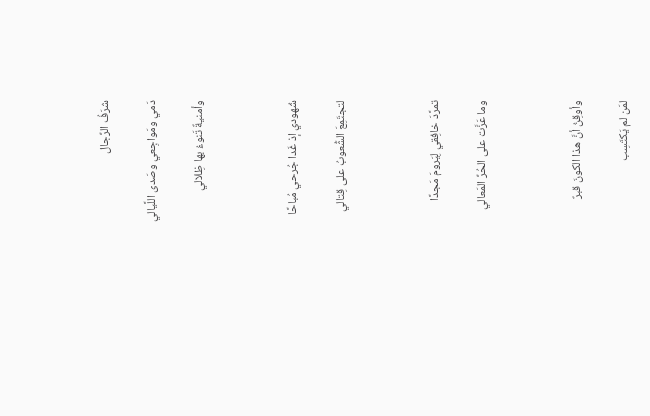شرَفُ الرِّجال

دَمي ومَواجِعي وصَدى اللَّيالي

وأمنيةٌ تَنوءُ بها ظِلالي



شُهودي إذ غَدا جُرحي مُباحًا

لتجتَمِعَ الشُّعوبُ على قِتالي



تمرَّدَ خافِقي لِيَرومَ مَجدًا

وما عَزَّت على الحُرِّ المَعالي



وأوقِنُ أنَّ هذا الكونَ قبرٌ

لمَن لم يَكتَسِب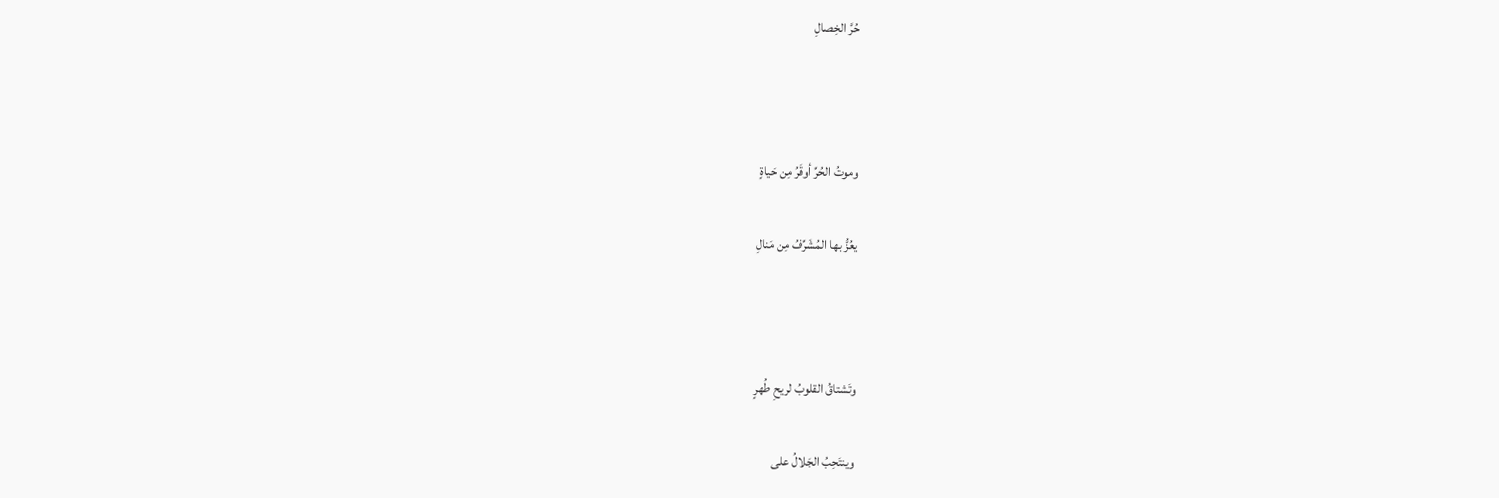حُرَّ الخِصالِ



وموتُ الحُرِّ أوقَرُ مِن حَياةٍ

يعُزُّ بها المُشَرِّفُ مِن مَنالِ



وتَشتاقُ القلوبُ لريحِ طُهرٍ

وينتَحِبُ الجَلالُ على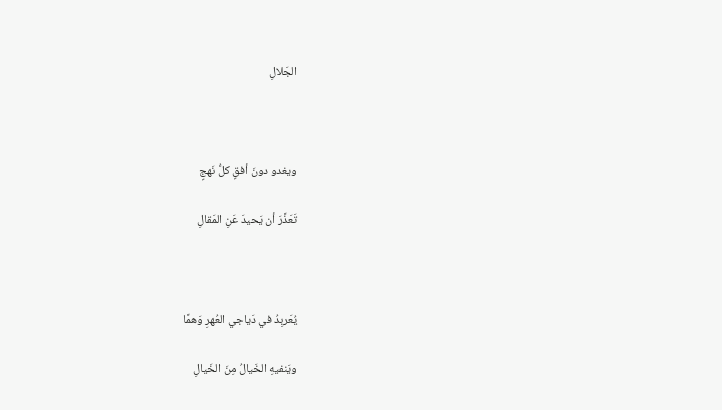الجَلالِ



ويغدو دونَ أفقٍ كلُّ نَهجٍ

تَعَذَّرَ أن يَحيدَ عَنِ المَقالِ



يُعَربِدُ في دَياجي العُهرِ وَهمًا

ويَنفيهِ الخَيالُ مِنَ الخَيالِ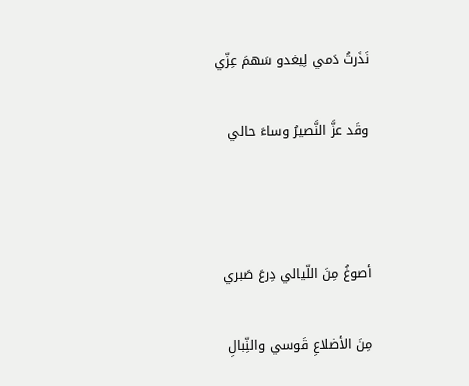نَذَرتُ دَمي لِيغدو سَهمَ عِزّي

وقَد عزَّ النَّصيرُ وساءَ حالي



أصوغُ مِنَ اللّيالي دِرعَ صَبري

مِنَ الأضلاعِ قَوسي والنِّبالِ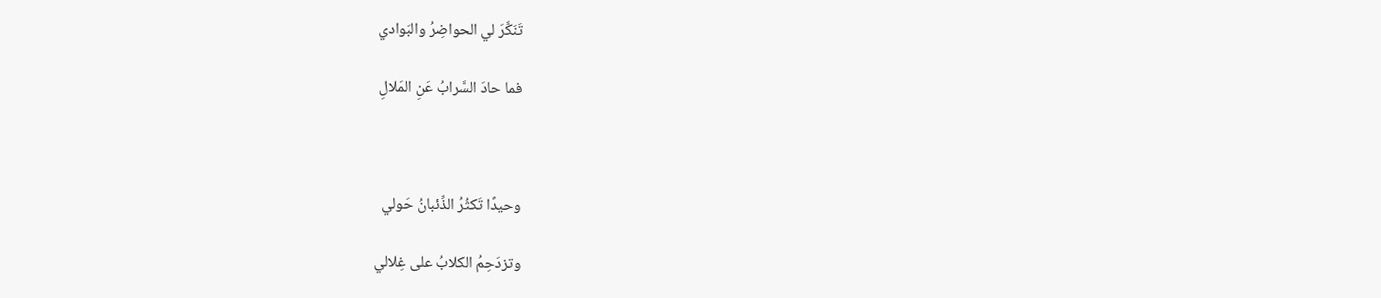تَنَكَّرَ لي الحواضِرُ والبَوادي

فما حادَ السَّرابُ عَنِ المَلالِ



وحيدًا تَكثُرُ الذِّئبانُ حَولي

وتزدَحِمُ الكلابُ على غِلالي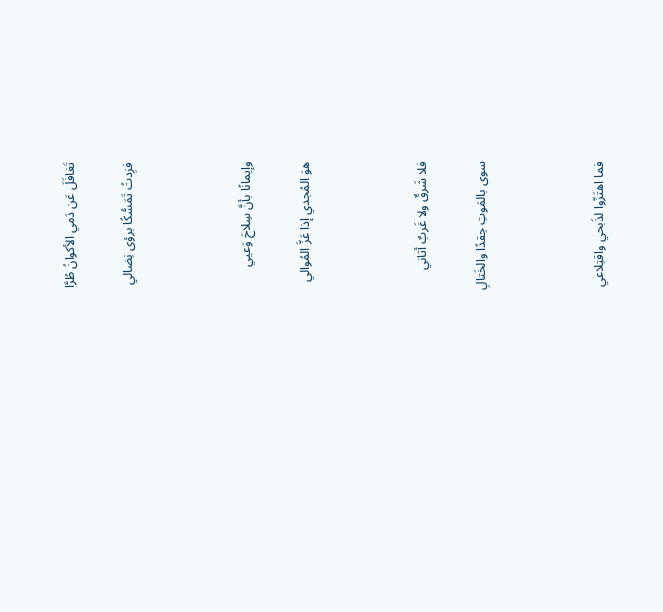تَغافَلَ عَن دَمي الأكوانُ طُرَّا

فزِدتُ تَمَسُّكًا برؤى نِضالي



وإيمانًا بأنَّ سِلاحَ وَعيي

هوَ المُجدي إذا عَزَّ المُوالي



فلا شَرقٌ ولا غَربٌ أتاني

سوى بالمَوتِ حِقدًا والخَتالِ



فما اهتَزّوا لذَبحي واقتِلاعي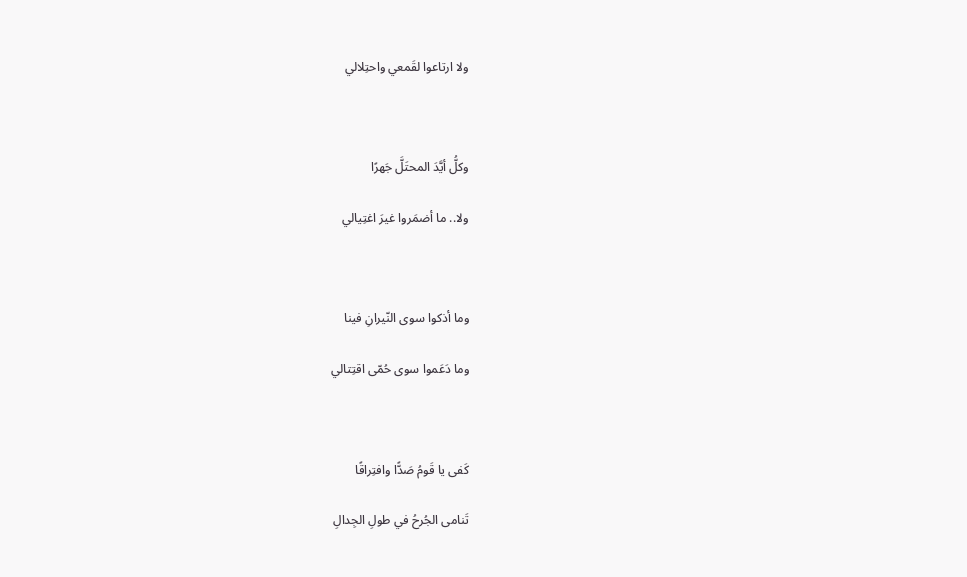ولا ارتاعوا لقَمعي واحتِلالي



وكلُّ أيَّدَ المحتَلَّ جَهرًا

ولا.. ما أضمَروا غيرَ اغتِيالي



وما أذكوا سوى النّيرانِ فينا

وما دَعَموا سوى حُمّى اقتِتالي



كَفى يا قَومُ صَدًّا وافتِراقًا

تَنامى الجُرحُ في طولِ الجِدالِ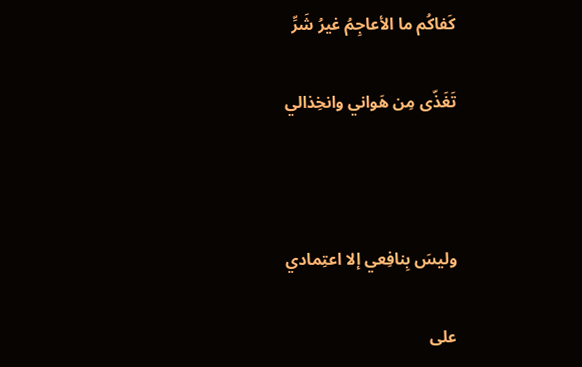كَفاكُم ما الأعاجِمُ غيرُ شَرِّ

تَغَذّى مِن هَواني وانخِذالي



وليسَ بِنافِعي إلا اعتِمادي

على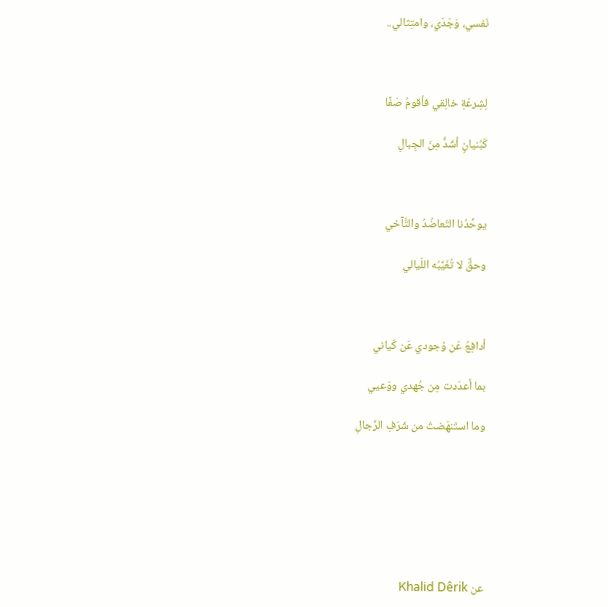نَفسي، وَجَدّي، وامتِثالي..



لِشِرعَةِ خالِقي فأقومُ صَفًا

كَبُنيانٍ أشَدُّ مِنَ الجِبالِ



يوحِّدُنا التّعاضُدُ والتَّآخي

وحقٌّ لا تُغَيِّبُه اللّيالي



أدافِعُ عَن وُجودي عَن كَياني

بما أعدَدت مِن جُهدي ووَعيي

وما استَنهَضتُ من شَرَفِ الرِّجالِ







عن Khalid Dêrik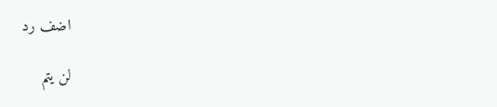اضف رد

لن يتم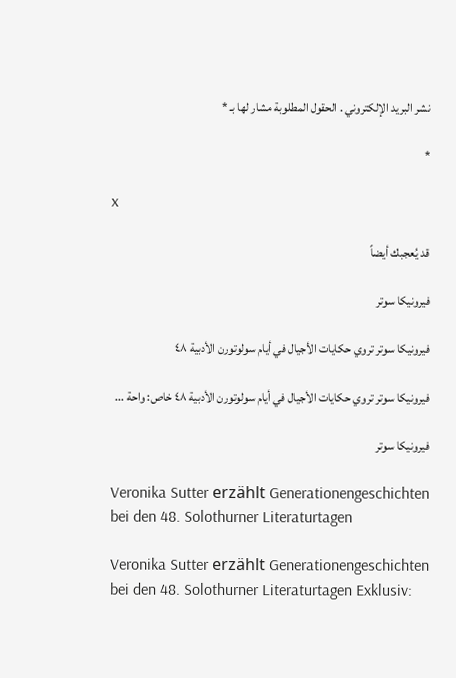نشر البريد الإلكتروني . الحقول المطلوبة مشار لها بـ *

*

x

قد يُعجبك أيضاً

فيرونيكا سوتر

فيرونيكا سوتر تروي حكايات الأجيال في أيام سولوتورن الأدبية ٤٨

فيرونيكا سوتر تروي حكايات الأجيال في أيام سولوتورن الأدبية ٤٨ خاص: واحة ...

فيرونيكا سوتر

Veronika Sutter erzählt Generationengeschichten bei den 48. Solothurner Literaturtagen

Veronika Sutter erzählt Generationengeschichten bei den 48. Solothurner Literaturtagen Exklusiv: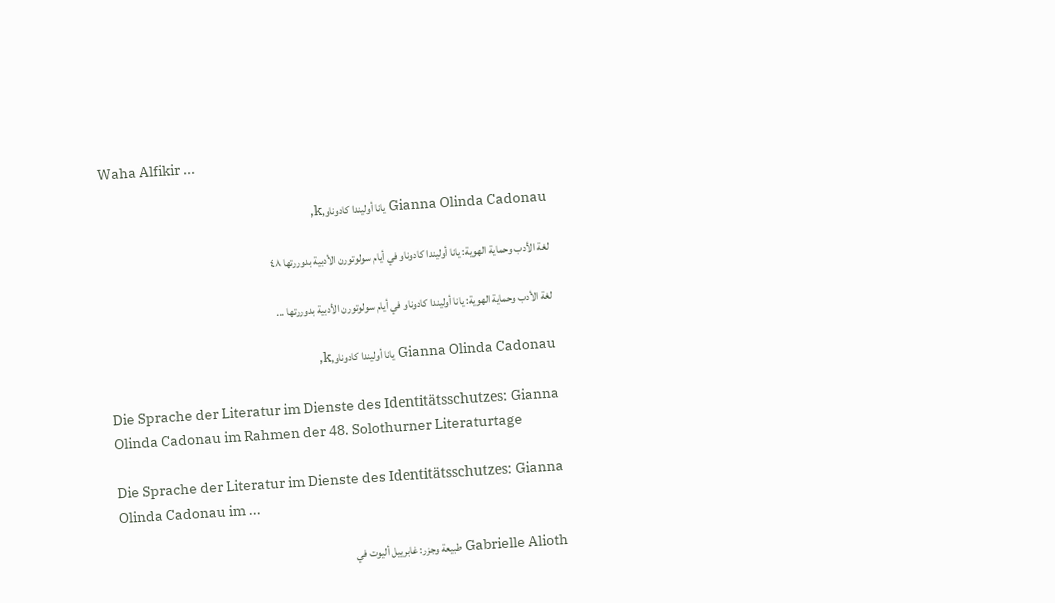Waha Alfikir ...

Gianna Olinda Cadonau يانا أوليندا كادوناو,k,

لغة الأدب وحماية الهوية: يانا أوليندا كادوناو في أيام سولوتورن الأدبية بدوررتها ٤٨

لغة الأدب وحماية الهوية: يانا أوليندا كادوناو في أيام سولوتورن الأدبية بدوررتها ...

Gianna Olinda Cadonau يانا أوليندا كادوناو,k,

Die Sprache der Literatur im Dienste des Identitätsschutzes: Gianna Olinda Cadonau im Rahmen der 48. Solothurner Literaturtage

Die Sprache der Literatur im Dienste des Identitätsschutzes: Gianna Olinda Cadonau im ...

Gabrielle Alioth طبيعة وجزر: غابرييل أليوت في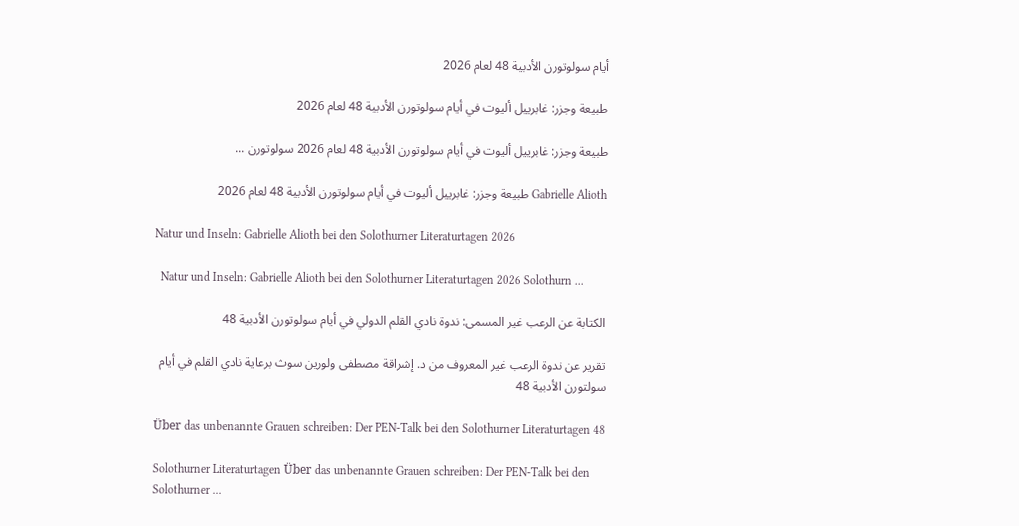أيام سولوتورن الأدبية 48 لعام 2026

طبيعة وجزر: غابرييل أليوت في أيام سولوتورن الأدبية 48 لعام 2026

طبيعة وجزر: غابرييل أليوت في أيام سولوتورن الأدبية 48 لعام 2026 سولوتورن ...

Gabrielle Alioth طبيعة وجزر: غابرييل أليوت في أيام سولوتورن الأدبية 48 لعام 2026

Natur und Inseln: Gabrielle Alioth bei den Solothurner Literaturtagen 2026

  Natur und Inseln: Gabrielle Alioth bei den Solothurner Literaturtagen 2026 Solothurn ...

الكتابة عن الرعب غير المسمى: ندوة نادي القلم الدولي في أيام سولوتورن الأدبية 48

تقرير عن ندوة الرعب غير المعروف من د. إشراقة مصطفى ولورين سوث برعاية نادي القلم في أيام سولتورن الأدبية 48

Über das unbenannte Grauen schreiben: Der PEN-Talk bei den Solothurner Literaturtagen 48

Solothurner Literaturtagen Über das unbenannte Grauen schreiben: Der PEN-Talk bei den Solothurner ...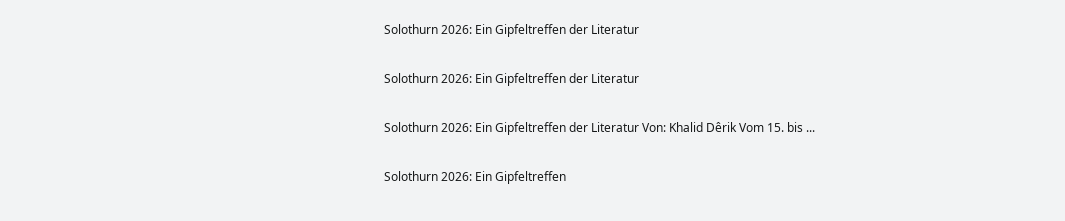Solothurn 2026: Ein Gipfeltreffen der Literatur

Solothurn 2026: Ein Gipfeltreffen der Literatur

Solothurn 2026: Ein Gipfeltreffen der Literatur Von: Khalid Dêrik Vom 15. bis ...

Solothurn 2026: Ein Gipfeltreffen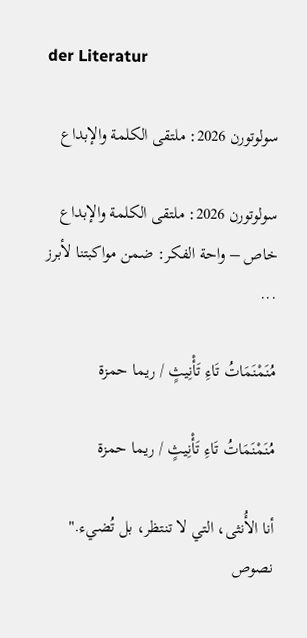der Literatur

سولوتورن 2026: ملتقى الكلمة والإبداع

سولوتورن 2026: ملتقى الكلمة والإبداع خاص – واحة الفكر: ضمن مواكبتنا لأبرز ...

مُنَمْنَمَاتُ تَاءِ تَأْنِيثٍ / ريما حمزة

مُنَمْنَمَاتُ تَاءِ تَأْنِيثٍ / ريما حمزة

أنا الأُنثى، التي لا تنتظر، بل تُضيء." نصوص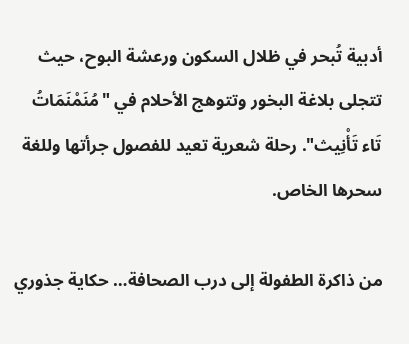أدبية تُبحر في ظلال السكون ورعشة البوح، حيث تتجلى بلاغة البخور وتتوهج الأحلام في "مُنَمْنَمَاتُ تَاء تَأْنِيث". رحلة شعرية تعيد للفصول جرأتها وللغة سحرها الخاص.

من ذاكرة الطفولة إلى درب الصحافة… حكاية جذوري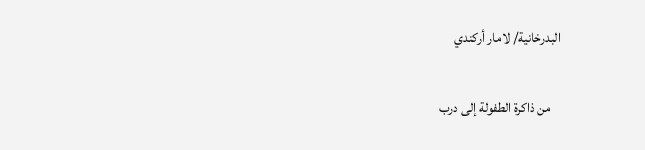البدرخانية/ لامار أركندي

    من ذاكرة الطفولة إلى درب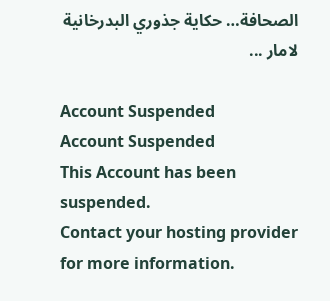الصحافة… حكاية جذوري البدرخانية لامار ...

Account Suspended
Account Suspended
This Account has been suspended.
Contact your hosting provider for more information.